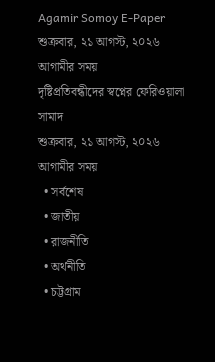Agamir Somoy E-Paper
শুক্রবার, ২১ আগস্ট, ২০২৬
আগামীর সময়
দৃষ্টিপ্রতিবন্ধীদের স্বপ্নের ফেরিওয়ালা সামাদ
শুক্রবার, ২১ আগস্ট, ২০২৬
আগামীর সময়
  • সর্বশেষ
  • জাতীয়
  • রাজনীতি
  • অর্থনীতি
  • চট্টগ্রাম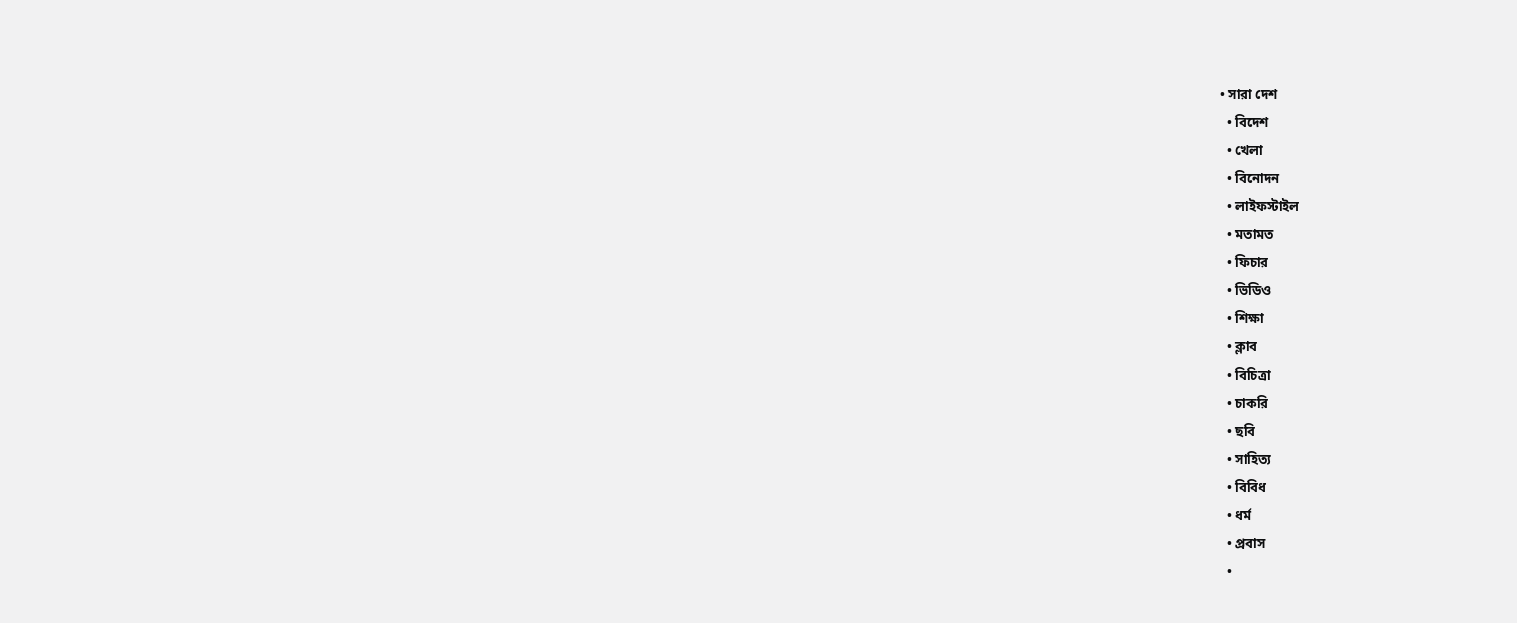• সারা দেশ
  • বিদেশ
  • খেলা
  • বিনোদন
  • লাইফস্টাইল
  • মতামত
  • ফিচার
  • ভিডিও
  • শিক্ষা
  • ক্লাব
  • বিচিত্রা
  • চাকরি
  • ছবি
  • সাহিত্য
  • বিবিধ
  • ধর্ম
  • প্রবাস
  •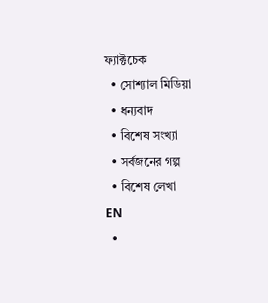ফ্যাক্টচেক
  • সোশ্যাল মিডিয়া
  • ধন্যবাদ
  • বিশেষ সংখ্যা
  • সর্বজনের গল্প
  • বিশেষ লেখা
EN
  •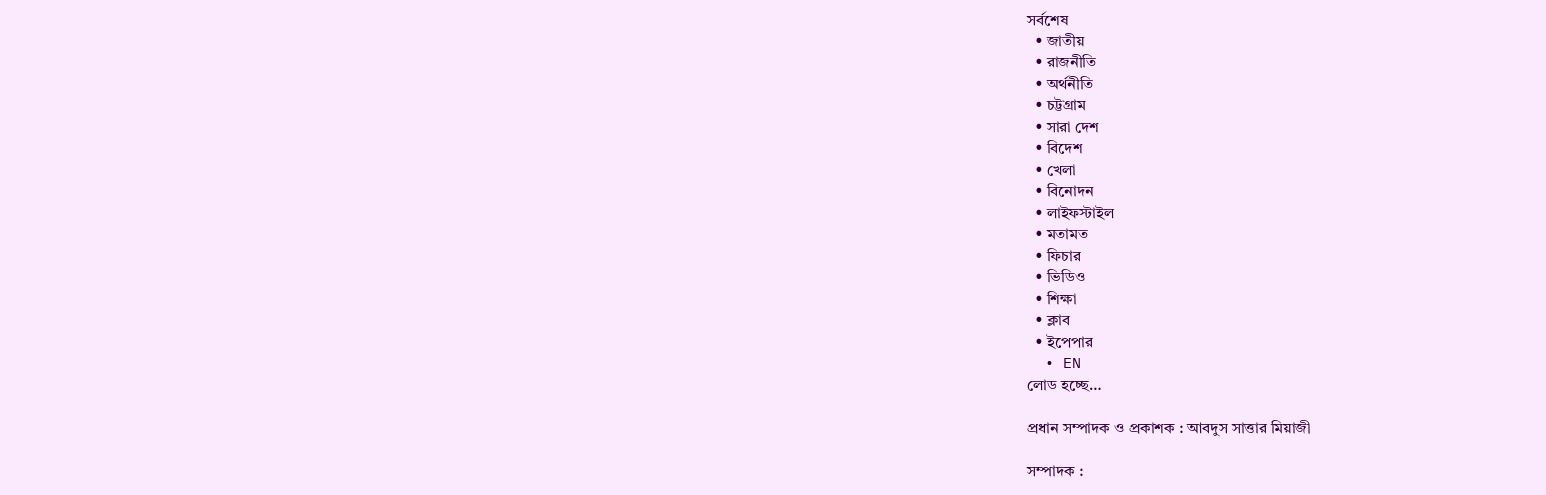সর্বশেষ
  • জাতীয়
  • রাজনীতি
  • অর্থনীতি
  • চট্টগ্রাম
  • সারা দেশ
  • বিদেশ
  • খেলা
  • বিনোদন
  • লাইফস্টাইল
  • মতামত
  • ফিচার
  • ভিডিও
  • শিক্ষা
  • ক্লাব
  • ইপেপার
  • EN
লোড হচ্ছে…

প্রধান সম্পাদক ও প্রকাশক : আবদুস সাত্তার মিয়াজী

সম্পাদক :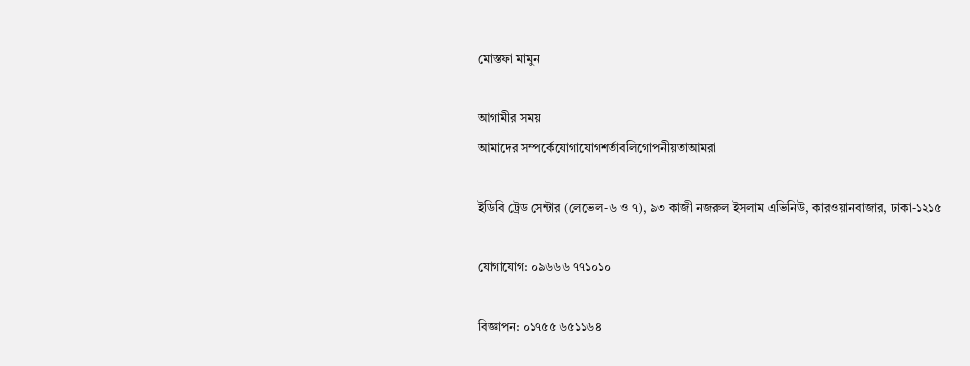মোস্তফা মামুন

আগামীর সময়
আমাদের সম্পর্কেযোগাযোগশর্তাবলিগোপনীয়তাআমরা

ইডিবি ট্রেড সেন্টার (লেভেল-৬ ও ৭), ৯৩ কাজী নজরুল ইসলাম এভিনিউ, কারওয়ানবাজার, ঢাকা-১২১৫

যোগাযোগ: ০৯৬৬৬ ৭৭১০১০

বিজ্ঞাপন: ০১৭৫৫ ৬৫১১৬৪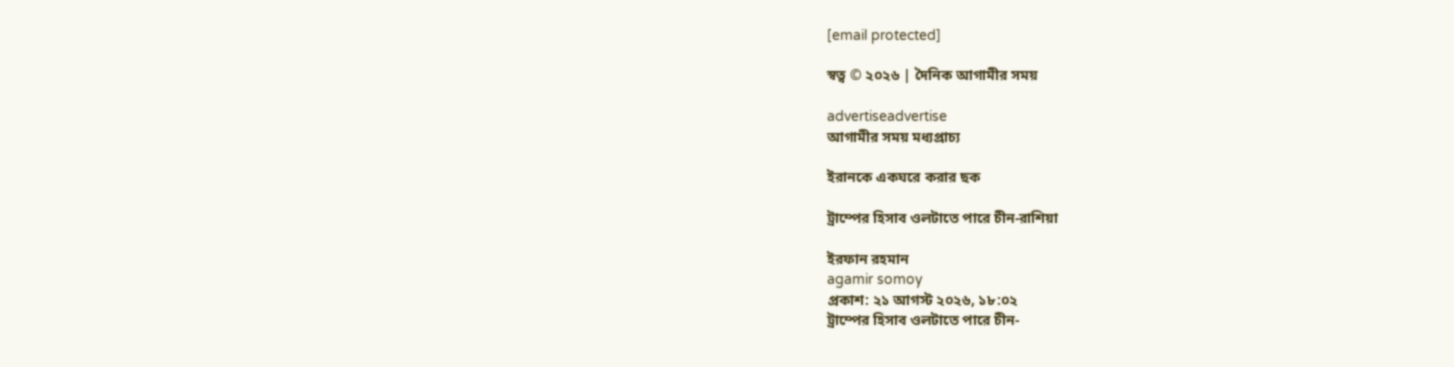[email protected]

স্বত্ব © ২০২৬ | দৈনিক আগামীর সময়

advertiseadvertise
আগামীর সময় মধ্যপ্রাচ্য

ইরানকে একঘরে করার ছক

ট্রাম্পের হিসাব ওলটাতে পারে চীন-রাশিয়া

ইরফান রহমান
agamir somoy
প্রকাশ: ২১ আগস্ট ২০২৬, ১৮:০২
ট্রাম্পের হিসাব ওলটাতে পারে চীন-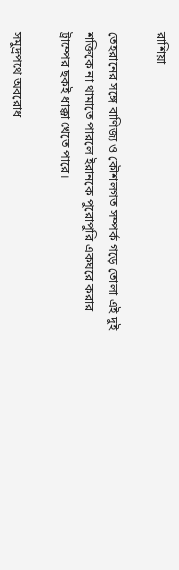রাশিয়া

তেহরানের সঙ্গে বাণিজ্য ও কৌশলগত সম্পর্ক গড়ে তোলা এই দুই শক্তিকে না থামাতে পারলে ইরানকে পুরোপুরি একঘরে করার ট্রাম্পের ছকই ধাক্কা খেতে পারে।

সমুদ্রপথে অবরোধ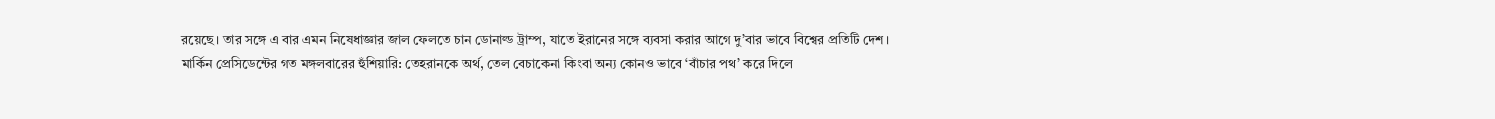রয়েছে। তার সঙ্গে এ বার এমন নিষেধাজ্ঞার জাল ফেলতে চান ডোনাল্ড ট্রাম্প, যাতে ইরানের সঙ্গে ব্যবসা করার আগে দু’বার ভাবে বিশ্বের প্রতিটি দেশ। মার্কিন প্রেসিডেন্টের গত মঙ্গলবারের হুঁশিয়ারি: তেহরানকে অর্থ, তেল বেচাকেনা কিংবা অন্য কোনও ভাবে ‘বাঁচার পথ’ করে দিলে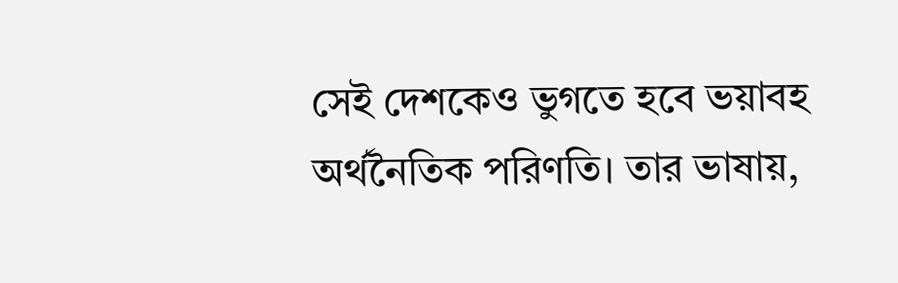সেই দেশকেও ভুগতে হবে ভয়াবহ অর্থনৈতিক পরিণতি। তার ভাষায়,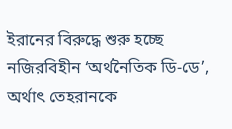ইরানের বিরুদ্ধে শুরু হচ্ছে নজিরবিহীন ‘অর্থনৈতিক ডি-ডে’, অর্থাৎ তেহরানকে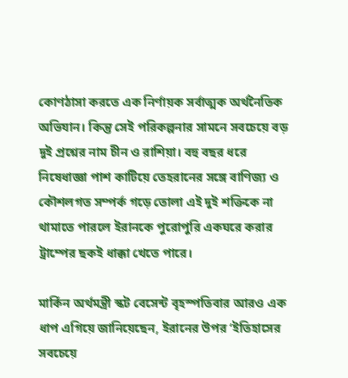কোণঠাসা করতে এক নির্ণায়ক সর্বাত্মক অর্থনৈতিক অভিযান। কিন্তু সেই পরিকল্পনার সামনে সবচেয়ে বড় দুই প্রশ্নের নাম চীন ও রাশিয়া। বহু বছর ধরে নিষেধাজ্ঞা পাশ কাটিয়ে তেহরানের সঙ্গে বাণিজ্য ও কৌশলগত সম্পর্ক গড়ে তোলা এই দুই শক্তিকে না থামাতে পারলে ইরানকে পুরোপুরি একঘরে করার ট্রাম্পের ছকই ধাক্কা খেতে পারে।

মার্কিন অর্থমন্ত্রী স্কট বেসেন্ট বৃহস্পতিবার আরও এক ধাপ এগিয়ে জানিয়েছেন, ইরানের উপর ‘ইতিহাসের সবচেয়ে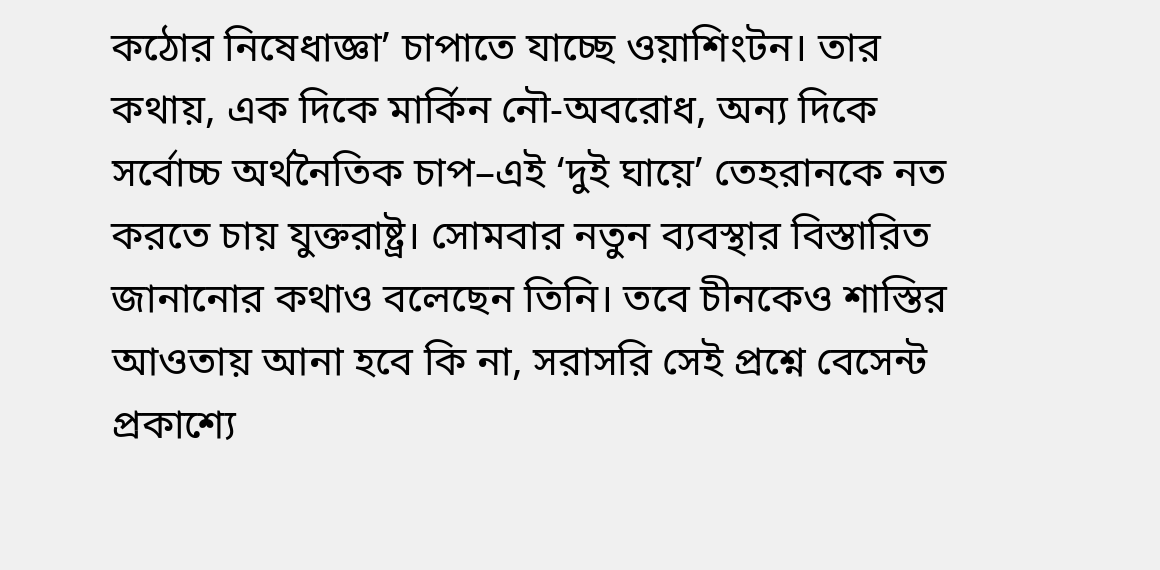কঠোর নিষেধাজ্ঞা’ চাপাতে যাচ্ছে ওয়াশিংটন। তার কথায়, এক দিকে মার্কিন নৌ-অবরোধ, অন্য দিকে সর্বোচ্চ অর্থনৈতিক চাপ–এই ‘দুই ঘায়ে’ তেহরানকে নত করতে চায় যুক্তরাষ্ট্র। সোমবার নতুন ব্যবস্থার বিস্তারিত জানানোর কথাও বলেছেন তিনি। তবে চীনকেও শাস্তির আওতায় আনা হবে কি না, সরাসরি সেই প্রশ্নে বেসেন্ট প্রকাশ্যে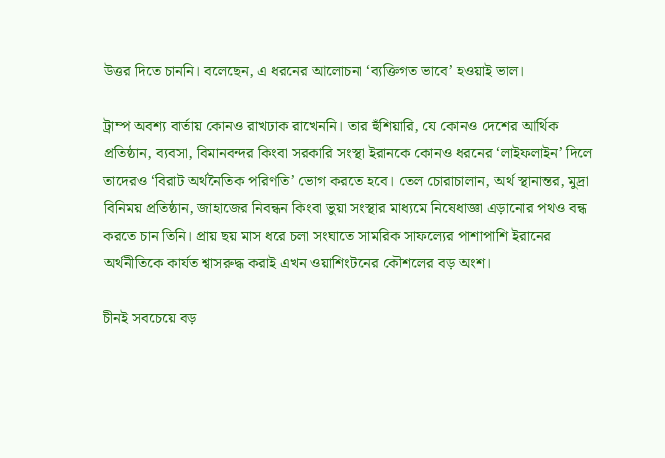উত্তর দিতে চাননি। বলেছেন, এ ধরনের আলোচনা ‘ব্যক্তিগত ভাবে’ হওয়াই ভাল।

ট্রাম্প অবশ্য বার্তায় কোনও রাখঢাক রাখেননি। তার হুঁশিয়ারি, যে কোনও দেশের আর্থিক প্রতিষ্ঠান, ব্যবসা, বিমানবন্দর কিংবা সরকারি সংস্থা ইরানকে কোনও ধরনের ‘লাইফলাইন’ দিলে তাদেরও ‘বিরাট অর্থনৈতিক পরিণতি’ ভোগ করতে হবে। তেল চোরাচালান, অর্থ স্থানান্তর, মুদ্রা বিনিময় প্রতিষ্ঠান, জাহাজের নিবন্ধন কিংবা ভুয়া সংস্থার মাধ্যমে নিষেধাজ্ঞা এড়ানোর পথও বন্ধ করতে চান তিনি। প্রায় ছয় মাস ধরে চলা সংঘাতে সামরিক সাফল্যের পাশাপাশি ইরানের অর্থনীতিকে কার্যত শ্বাসরুদ্ধ করাই এখন ওয়াশিংটনের কৌশলের বড় অংশ।

চীনই সবচেয়ে বড়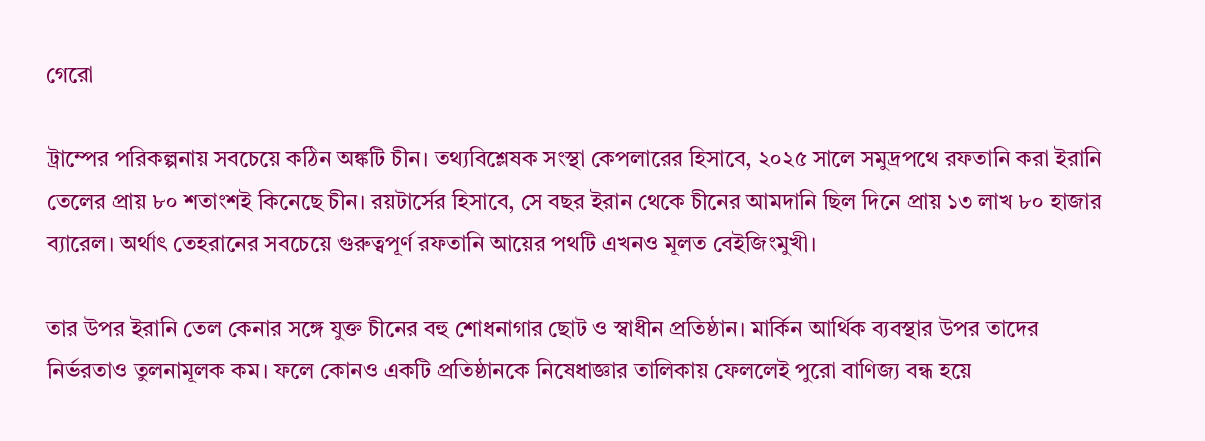গেরো

ট্রাম্পের পরিকল্পনায় সবচেয়ে কঠিন অঙ্কটি চীন। তথ্যবিশ্লেষক সংস্থা কেপলারের হিসাবে, ২০২৫ সালে সমুদ্রপথে রফতানি করা ইরানি তেলের প্রায় ৮০ শতাংশই কিনেছে চীন। রয়টার্সের হিসাবে, সে বছর ইরান থেকে চীনের আমদানি ছিল দিনে প্রায় ১৩ লাখ ৮০ হাজার ব্যারেল। অর্থাৎ তেহরানের সবচেয়ে গুরুত্বপূর্ণ রফতানি আয়ের পথটি এখনও মূলত বেইজিংমুখী।

তার উপর ইরানি তেল কেনার সঙ্গে যুক্ত চীনের বহু শোধনাগার ছোট ও স্বাধীন প্রতিষ্ঠান। মার্কিন আর্থিক ব্যবস্থার উপর তাদের নির্ভরতাও তুলনামূলক কম। ফলে কোনও একটি প্রতিষ্ঠানকে নিষেধাজ্ঞার তালিকায় ফেললেই পুরো বাণিজ্য বন্ধ হয়ে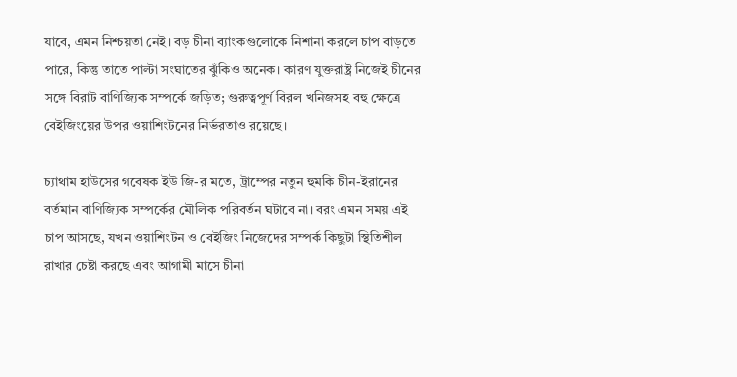যাবে, এমন নিশ্চয়তা নেই। বড় চীনা ব্যাংকগুলোকে নিশানা করলে চাপ বাড়তে পারে, কিন্তু তাতে পাল্টা সংঘাতের ঝুঁকিও অনেক। কারণ যুক্তরাষ্ট্র নিজেই চীনের সঙ্গে বিরাট বাণিজ্যিক সম্পর্কে জড়িত; গুরুত্বপূর্ণ বিরল খনিজসহ বহু ক্ষেত্রে বেইজিংয়ের উপর ওয়াশিংটনের নির্ভরতাও রয়েছে।

চ্যাথাম হাউসের গবেষক ইউ জি-র মতে, ট্রাম্পের নতুন হুমকি চীন-ইরানের বর্তমান বাণিজ্যিক সম্পর্কের মৌলিক পরিবর্তন ঘটাবে না। বরং এমন সময় এই চাপ আসছে, যখন ওয়াশিংটন ও বেইজিং নিজেদের সম্পর্ক কিছুটা স্থিতিশীল রাখার চেষ্টা করছে এবং আগামী মাসে চীনা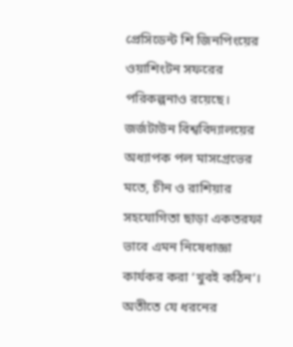প্রেসিডেন্ট শি জিনপিংয়ের ওয়াশিংটন সফরের পরিকল্পনাও রয়েছে। জর্জটাউন বিশ্ববিদ্যালয়ের অধ্যাপক পল মাসগ্রেভের মতে, চীন ও রাশিয়ার সহযোগিতা ছাড়া একতরফা ভাবে এমন নিষেধাজ্ঞা কার্যকর করা ‘খুবই কঠিন’। অতীতে যে ধরনের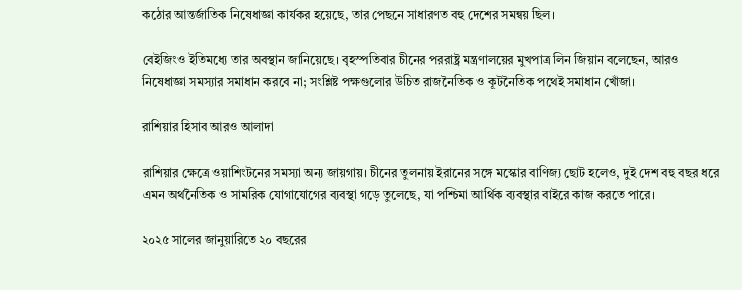কঠোর আন্তর্জাতিক নিষেধাজ্ঞা কার্যকর হয়েছে, তার পেছনে সাধারণত বহু দেশের সমন্বয় ছিল।

বেইজিংও ইতিমধ্যে তার অবস্থান জানিয়েছে। বৃহস্পতিবার চীনের পররাষ্ট্র মন্ত্রণালয়ের মুখপাত্র লিন জিয়ান বলেছেন, আরও নিষেধাজ্ঞা সমস্যার সমাধান করবে না; সংশ্লিষ্ট পক্ষগুলোর উচিত রাজনৈতিক ও কূটনৈতিক পথেই সমাধান খোঁজা।

রাশিয়ার হিসাব আরও আলাদা

রাশিয়ার ক্ষেত্রে ওয়াশিংটনের সমস্যা অন্য জায়গায়। চীনের তুলনায় ইরানের সঙ্গে মস্কোর বাণিজ্য ছোট হলেও, দুই দেশ বহু বছর ধরে এমন অর্থনৈতিক ও সামরিক যোগাযোগের ব্যবস্থা গড়ে তুলেছে, যা পশ্চিমা আর্থিক ব্যবস্থার বাইরে কাজ করতে পারে।

২০২৫ সালের জানুয়ারিতে ২০ বছরের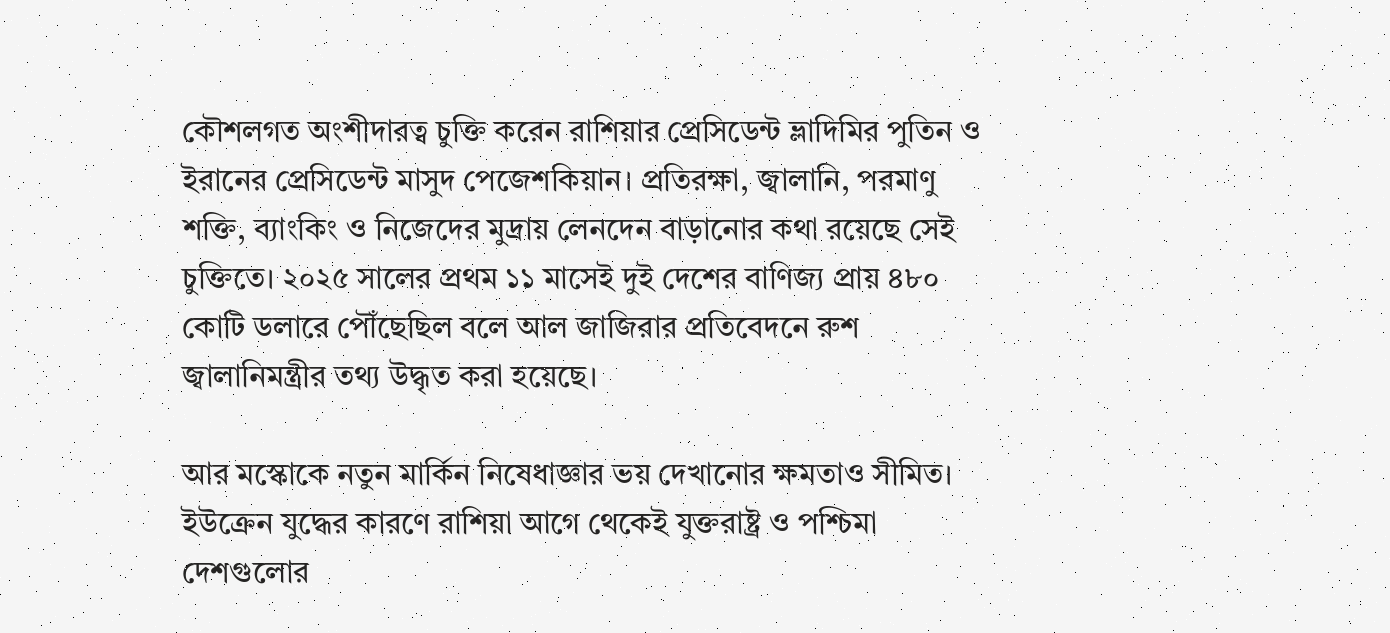কৌশলগত অংশীদারত্ব চুক্তি করেন রাশিয়ার প্রেসিডেন্ট ভ্লাদিমির পুতিন ও ইরানের প্রেসিডেন্ট মাসুদ পেজেশকিয়ান। প্রতিরক্ষা, জ্বালানি, পরমাণু শক্তি, ব্যাংকিং ও নিজেদের মুদ্রায় লেনদেন বাড়ানোর কথা রয়েছে সেই চুক্তিতে। ২০২৫ সালের প্রথম ১১ মাসেই দুই দেশের বাণিজ্য প্রায় ৪৮০ কোটি ডলারে পৌঁছেছিল বলে আল জাজিরার প্রতিবেদনে রুশ জ্বালানিমন্ত্রীর তথ্য উদ্ধৃত করা হয়েছে।

আর মস্কোকে নতুন মার্কিন নিষেধাজ্ঞার ভয় দেখানোর ক্ষমতাও সীমিত। ইউক্রেন যুদ্ধের কারণে রাশিয়া আগে থেকেই যুক্তরাষ্ট্র ও পশ্চিমা দেশগুলোর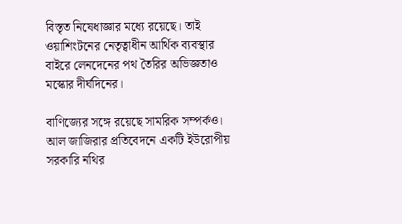বিস্তৃত নিষেধাজ্ঞার মধ্যে রয়েছে। তাই ওয়াশিংটনের নেতৃত্বাধীন আর্থিক ব্যবস্থার বাইরে লেনদেনের পথ তৈরির অভিজ্ঞতাও মস্কোর দীর্ঘদিনের।

বাণিজ্যের সঙ্গে রয়েছে সামরিক সম্পর্কও। আল জাজিরার প্রতিবেদনে একটি ইউরোপীয় সরকারি নথির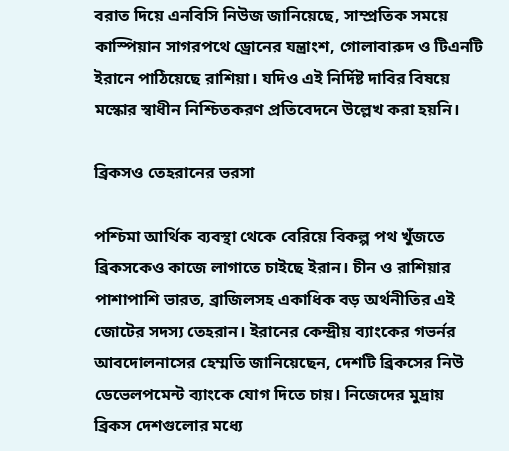বরাত দিয়ে এনবিসি নিউজ জানিয়েছে, সাম্প্রতিক সময়ে কাস্পিয়ান সাগরপথে ড্রোনের যন্ত্রাংশ, গোলাবারুদ ও টিএনটি ইরানে পাঠিয়েছে রাশিয়া। যদিও এই নির্দিষ্ট দাবির বিষয়ে মস্কোর স্বাধীন নিশ্চিতকরণ প্রতিবেদনে উল্লেখ করা হয়নি।

ব্রিকসও তেহরানের ভরসা

পশ্চিমা আর্থিক ব্যবস্থা থেকে বেরিয়ে বিকল্প পথ খুঁজতে ব্রিকসকেও কাজে লাগাতে চাইছে ইরান। চীন ও রাশিয়ার পাশাপাশি ভারত, ব্রাজিলসহ একাধিক বড় অর্থনীতির এই জোটের সদস্য তেহরান। ইরানের কেন্দ্রীয় ব্যাংকের গভর্নর আবদোলনাসের হেম্মতি জানিয়েছেন, দেশটি ব্রিকসের নিউ ডেভেলপমেন্ট ব্যাংকে যোগ দিতে চায়। নিজেদের মুদ্রায় ব্রিকস দেশগুলোর মধ্যে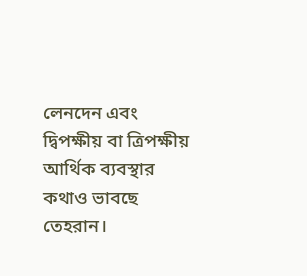লেনদেন এবং দ্বিপক্ষীয় বা ত্রিপক্ষীয় আর্থিক ব্যবস্থার কথাও ভাবছে তেহরান।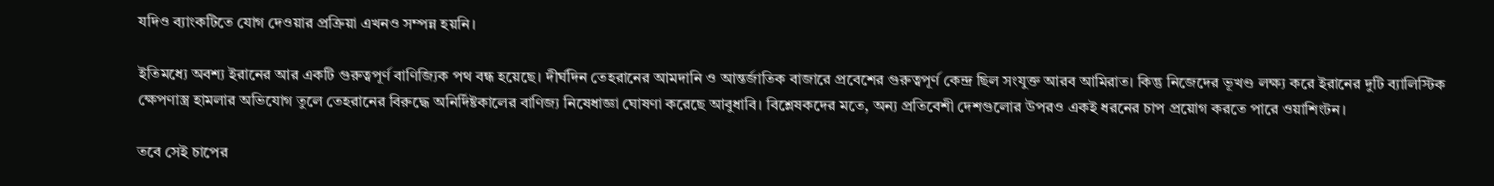যদিও ব্যাংকটিতে যোগ দেওয়ার প্রক্রিয়া এখনও সম্পন্ন হয়নি।

ইতিমধ্যে অবশ্য ইরানের আর একটি গুরুত্বপূর্ণ বাণিজ্যিক পথ বন্ধ হয়েছে। দীর্ঘদিন তেহরানের আমদানি ও আন্তর্জাতিক বাজারে প্রবেশের গুরুত্বপূর্ণ কেন্দ্র ছিল সংযুক্ত আরব আমিরাত। কিন্তু নিজেদের ভূখণ্ড লক্ষ্য করে ইরানের দুটি ব্যালিস্টিক ক্ষেপণাস্ত্র হামলার অভিযোগ তুলে তেহরানের বিরুদ্ধে অনির্দিষ্টকালের বাণিজ্য নিষেধাজ্ঞা ঘোষণা করেছে আবুধাবি। বিশ্লেষকদের মতে, অন্য প্রতিবেশী দেশগুলোর উপরও একই ধরনের চাপ প্রয়োগ করতে পারে ওয়াশিংটন।

তবে সেই চাপের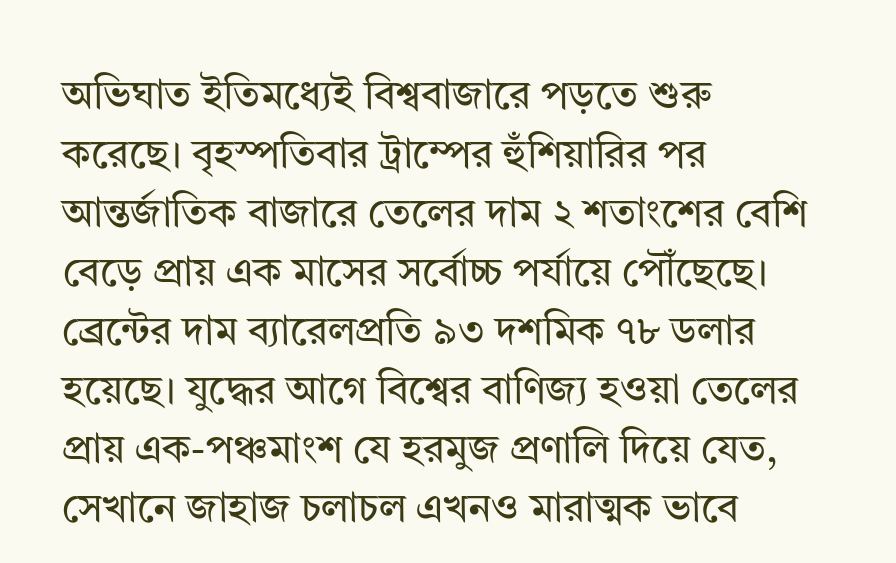অভিঘাত ইতিমধ্যেই বিশ্ববাজারে পড়তে শুরু করেছে। বৃহস্পতিবার ট্রাম্পের হুঁশিয়ারির পর আন্তর্জাতিক বাজারে তেলের দাম ২ শতাংশের বেশি বেড়ে প্রায় এক মাসের সর্বোচ্চ পর্যায়ে পৌঁছেছে। ব্রেন্টের দাম ব্যারেলপ্রতি ৯৩ দশমিক ৭৮ ডলার হয়েছে। যুদ্ধের আগে বিশ্বের বাণিজ্য হওয়া তেলের প্রায় এক-পঞ্চমাংশ যে হরমুজ প্রণালি দিয়ে যেত, সেখানে জাহাজ চলাচল এখনও মারাত্মক ভাবে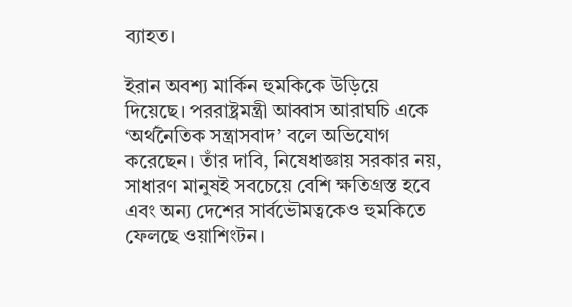ব্যাহত।

ইরান অবশ্য মার্কিন হুমকিকে উড়িয়ে দিয়েছে। পররাষ্ট্রমন্ত্রী আব্বাস আরাঘচি একে ‘অর্থনৈতিক সন্ত্রাসবাদ’ বলে অভিযোগ করেছেন। তাঁর দাবি, নিষেধাজ্ঞায় সরকার নয়, সাধারণ মানুষই সবচেয়ে বেশি ক্ষতিগ্রস্ত হবে এবং অন্য দেশের সার্বভৌমত্বকেও হুমকিতে ফেলছে ওয়াশিংটন।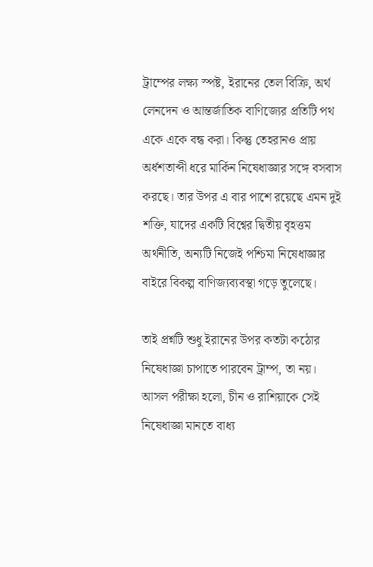ট্রাম্পের লক্ষ্য স্পষ্ট, ইরানের তেল বিক্রি, অর্থ লেনদেন ও আন্তর্জাতিক বাণিজ্যের প্রতিটি পথ একে একে বন্ধ করা। কিন্তু তেহরানও প্রায় অর্ধশতাব্দী ধরে মার্কিন নিষেধাজ্ঞার সঙ্গে বসবাস করছে। তার উপর এ বার পাশে রয়েছে এমন দুই শক্তি, যাদের একটি বিশ্বের দ্বিতীয় বৃহত্তম অর্থনীতি, অন্যটি নিজেই পশ্চিমা নিষেধাজ্ঞার বাইরে বিকল্প বাণিজ্যব্যবস্থা গড়ে তুলেছে।

তাই প্রশ্নটি শুধু ইরানের উপর কতটা কঠোর নিষেধাজ্ঞা চাপাতে পারবেন ট্রাম্প, তা নয়। আসল পরীক্ষা হলো, চীন ও রাশিয়াকে সেই নিষেধাজ্ঞা মানতে বাধ্য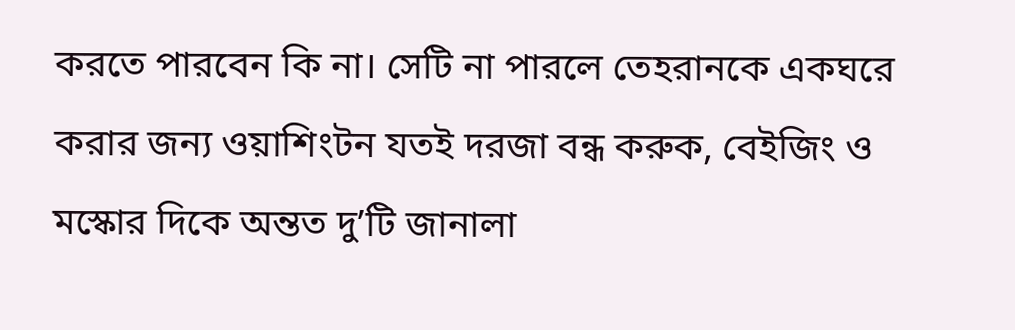করতে পারবেন কি না। সেটি না পারলে তেহরানকে একঘরে করার জন্য ওয়াশিংটন যতই দরজা বন্ধ করুক, বেইজিং ও মস্কোর দিকে অন্তত দু’টি জানালা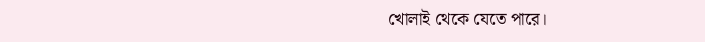খোলাই থেকে যেতে পারে।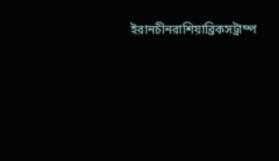ইরানচীনরাশিয়াব্রিকসট্রাম্প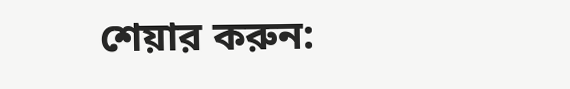শেয়ার করুন: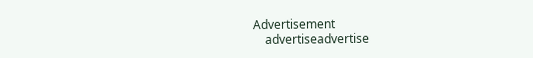Advertisement
    advertiseadvertise